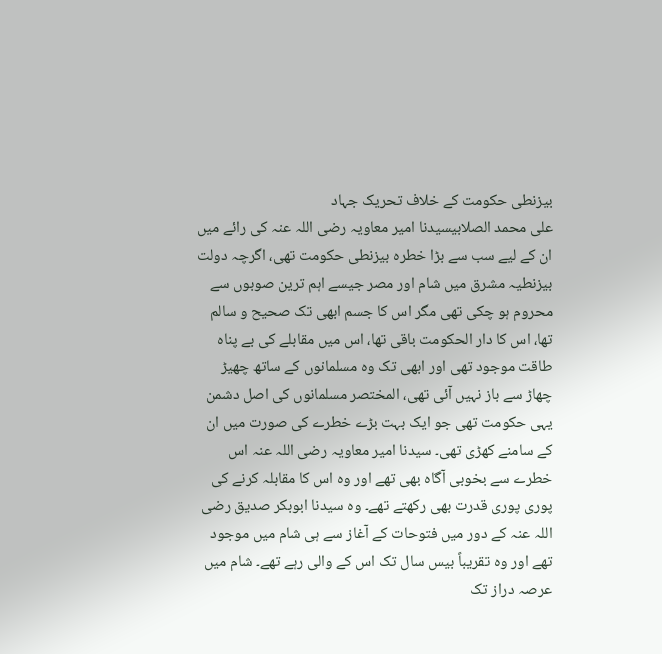بیزنطی حکومت کے خلاف تحریک جہاد
علی محمد الصلابیسیدنا امیر معاویہ رضی اللہ عنہ کی رائے میں ان کے لیے سب سے بڑا خطرہ بیزنطی حکومت تھی، اگرچہ دولت بیزنطیہ مشرق میں شام اور مصر جیسے اہم ترین صوبوں سے محروم ہو چکی تھی مگر اس کا جسم ابھی تک صحیح و سالم تھا، اس کا دار الحکومت باقی تھا، اس میں مقابلے کی بے پناہ طاقت موجود تھی اور ابھی تک وہ مسلمانوں کے ساتھ چھیڑ چھاڑ سے باز نہیں آئی تھی، المختصر مسلمانوں کی اصل دشمن یہی حکومت تھی جو ایک بہت بڑے خطرے کی صورت میں ان کے سامنے کھڑی تھی۔ سیدنا امیر معاویہ رضی اللہ عنہ اس خطرے سے بخوبی آگاہ بھی تھے اور وہ اس کا مقابلہ کرنے کی پوری پوری قدرت بھی رکھتے تھے۔ وہ سیدنا ابوبکر صدیق رضی اللہ عنہ کے دور میں فتوحات کے آغاز سے ہی شام میں موجود تھے اور وہ تقریباً بیس سال تک اس کے والی رہے تھے۔ شام میں عرصہ دراز تک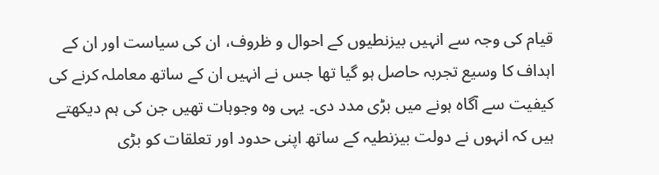قیام کی وجہ سے انہیں بیزنطیوں کے احوال و ظروف، ان کی سیاست اور ان کے اہداف کا وسیع تجربہ حاصل ہو گیا تھا جس نے انہیں ان کے ساتھ معاملہ کرنے کی کیفیت سے آگاہ ہونے میں بڑی مدد دی۔ یہی وہ وجوہات تھیں جن کی ہم دیکھتے ہیں کہ انہوں نے دولت بیزنطیہ کے ساتھ اپنی حدود اور تعلقات کو بڑی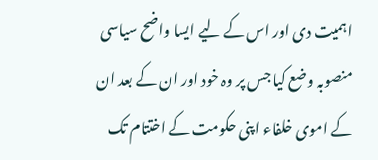اہمیت دی اور اس کے لیے ایسا واضح سیاسی منصوبہ وضع کیا جس پر وہ خود اور ان کے بعد ان کے اموی خلفاء اپنی حکومت کے اختتام تک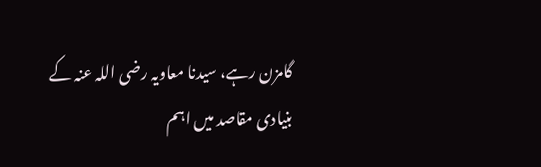گامزن رہے، سیدنا معاویہ رضی اللہ عنہ کے بنیادی مقاصد میں اہم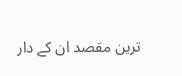ترین مقصد ان کے دار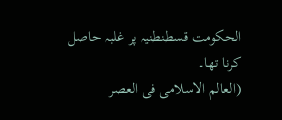الحکومت قسطنطنیہ پر غلبہ حاصل کرنا تھا۔
(العالم الاسلامی فی العصر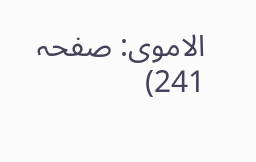الاموی: صفحہ 241)